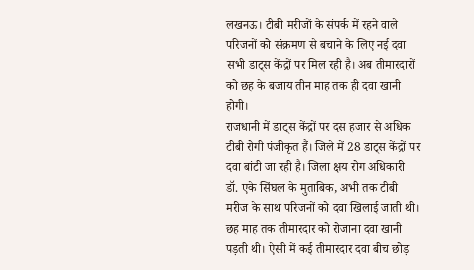लखनऊ। टीबी मरीजों के संपर्क में रहने वाले परिजनों को संक्रमण से बचाने के लिए नई दवा सभी डाट्स केंद्रों पर मिल रही है। अब तीमारदारों को छह के बजाय तीन माह तक ही दवा खानी होगी।
राजधानी में डाट्स केंद्रों पर दस हजार से अधिक टीबी रोगी पंजीकृत हैं। जिले में 28 डाट्स केंद्रों पर दवा बांटी जा रही है। जिला क्षय रोग अधिकारी डॉ. एके सिंघल के मुताबिक, अभी तक टीबी मरीज के साथ परिजनों को दवा खिलाई जाती थी। छह माह तक तीमारदार को रोजाना दवा खानी पड़ती थी। ऐसी में कई तीमारदार दवा बीच छोड़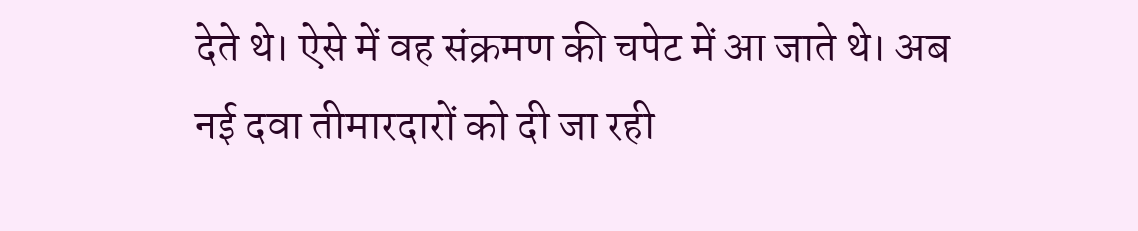देते थे। ऐसे में वह संक्रमण की चपेट में आ जाते थे। अब नई दवा तीमारदारों को दी जा रही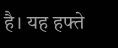है। यह हफ्ते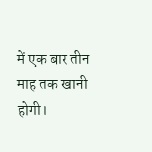में एक बार तीन माह तक खानी होगी।